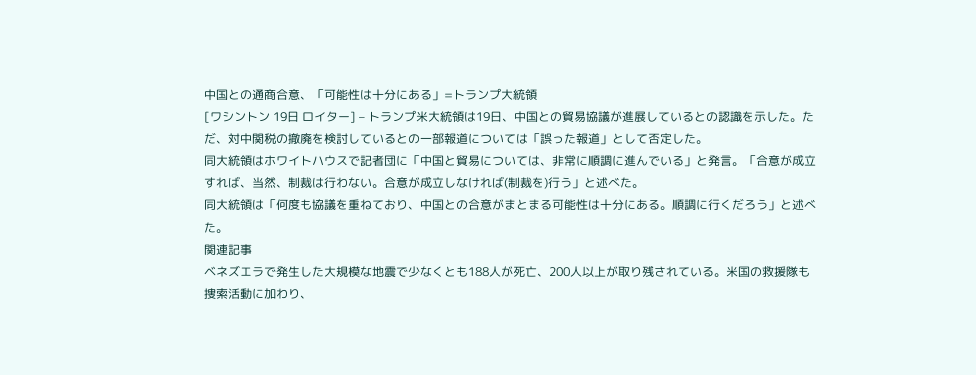中国との通商合意、「可能性は十分にある」=トランプ大統領
[ワシントン 19日 ロイター] – トランプ米大統領は19日、中国との貿易協議が進展しているとの認識を示した。ただ、対中関税の撤廃を検討しているとの一部報道については「誤った報道」として否定した。
同大統領はホワイトハウスで記者団に「中国と貿易については、非常に順調に進んでいる」と発言。「合意が成立すれば、当然、制裁は行わない。合意が成立しなければ(制裁を)行う」と述べた。
同大統領は「何度も協議を重ねており、中国との合意がまとまる可能性は十分にある。順調に行くだろう」と述べた。
関連記事
ベネズエラで発生した大規模な地震で少なくとも188人が死亡、200人以上が取り残されている。米国の救援隊も捜索活動に加わり、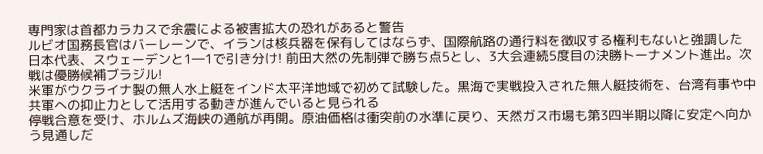専門家は首都カラカスで余震による被害拡大の恐れがあると警告
ルビオ国務長官はバーレーンで、イランは核兵器を保有してはならず、国際航路の通行料を徴収する権利もないと強調した
日本代表、スウェーデンと1―1で引き分け! 前田大然の先制弾で勝ち点5とし、3大会連続5度目の決勝トーナメント進出。次戦は優勝候補ブラジル!
米軍がウクライナ製の無人水上艇をインド太平洋地域で初めて試験した。黒海で実戦投入された無人艇技術を、台湾有事や中共軍への抑止力として活用する動きが進んでいると見られる
停戦合意を受け、ホルムズ海峡の通航が再開。原油価格は衝突前の水準に戻り、天然ガス市場も第3四半期以降に安定へ向かう見通しだ